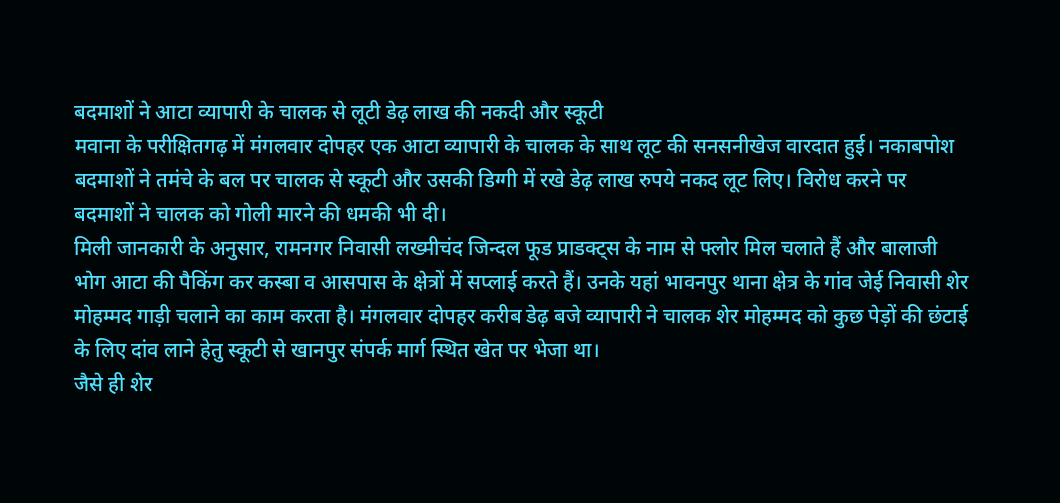बदमाशों ने आटा व्यापारी के चालक से लूटी डेढ़ लाख की नकदी और स्कूटी
मवाना के परीक्षितगढ़ में मंगलवार दोपहर एक आटा व्यापारी के चालक के साथ लूट की सनसनीखेज वारदात हुई। नकाबपोश बदमाशों ने तमंचे के बल पर चालक से स्कूटी और उसकी डिग्गी में रखे डेढ़ लाख रुपये नकद लूट लिए। विरोध करने पर बदमाशों ने चालक को गोली मारने की धमकी भी दी।
मिली जानकारी के अनुसार, रामनगर निवासी लख्मीचंद जिन्दल फूड प्राडक्ट्स के नाम से फ्लोर मिल चलाते हैं और बालाजी भोग आटा की पैकिंग कर कस्बा व आसपास के क्षेत्रों में सप्लाई करते हैं। उनके यहां भावनपुर थाना क्षेत्र के गांव जेई निवासी शेर मोहम्मद गाड़ी चलाने का काम करता है। मंगलवार दोपहर करीब डेढ़ बजे व्यापारी ने चालक शेर मोहम्मद को कुछ पेड़ों की छंटाई के लिए दांव लाने हेतु स्कूटी से खानपुर संपर्क मार्ग स्थित खेत पर भेजा था।
जैसे ही शेर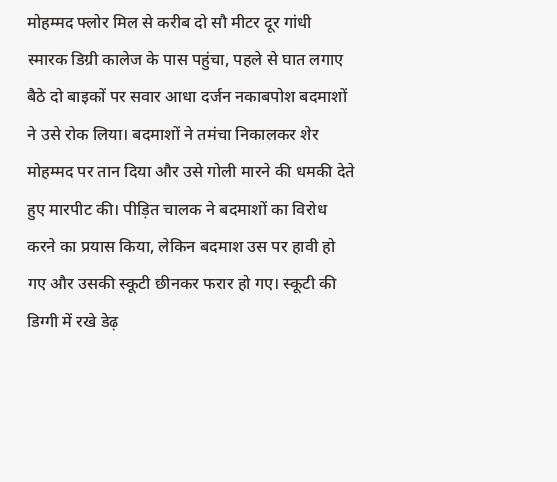मोहम्मद फ्लोर मिल से करीब दो सौ मीटर दूर गांधी स्मारक डिग्री कालेज के पास पहुंचा, पहले से घात लगाए बैठे दो बाइकों पर सवार आधा दर्जन नकाबपोश बदमाशों ने उसे रोक लिया। बदमाशों ने तमंचा निकालकर शेर मोहम्मद पर तान दिया और उसे गोली मारने की धमकी देते हुए मारपीट की। पीड़ित चालक ने बदमाशों का विरोध करने का प्रयास किया, लेकिन बदमाश उस पर हावी हो गए और उसकी स्कूटी छीनकर फरार हो गए। स्कूटी की डिग्गी में रखे डेढ़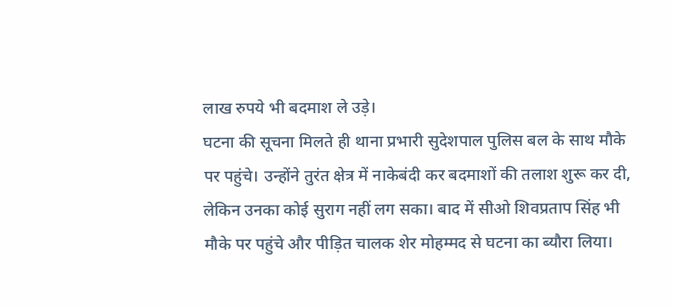लाख रुपये भी बदमाश ले उड़े।
घटना की सूचना मिलते ही थाना प्रभारी सुदेशपाल पुलिस बल के साथ मौके पर पहुंचे। उन्होंने तुरंत क्षेत्र में नाकेबंदी कर बदमाशों की तलाश शुरू कर दी, लेकिन उनका कोई सुराग नहीं लग सका। बाद में सीओ शिवप्रताप सिंह भी मौके पर पहुंचे और पीड़ित चालक शेर मोहम्मद से घटना का ब्यौरा लिया।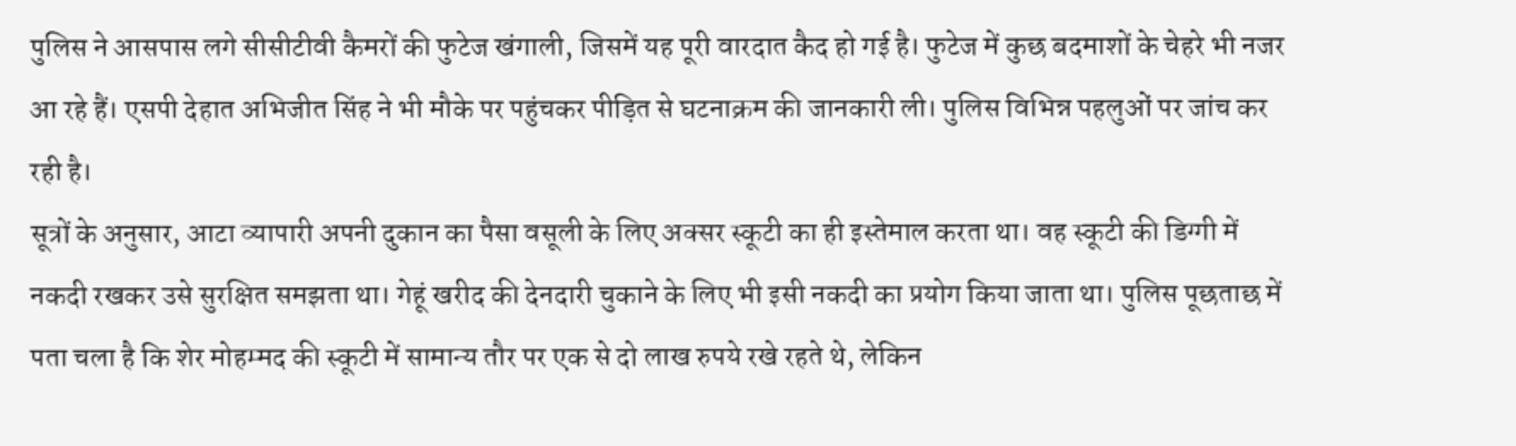पुलिस ने आसपास लगे सीसीटीवी कैमरों की फुटेज खंगाली, जिसमें यह पूरी वारदात कैद हो गई है। फुटेज में कुछ बदमाशों के चेहरे भी नजर आ रहे हैं। एसपी देहात अभिजीत सिंह ने भी मौके पर पहुंचकर पीड़ित से घटनाक्रम की जानकारी ली। पुलिस विभिन्न पहलुओं पर जांच कर रही है।
सूत्रों के अनुसार, आटा व्यापारी अपनी दुकान का पैसा वसूली के लिए अक्सर स्कूटी का ही इस्तेमाल करता था। वह स्कूटी की डिग्गी में नकदी रखकर उसे सुरक्षित समझता था। गेहूं खरीद की देनदारी चुकाने के लिए भी इसी नकदी का प्रयोग किया जाता था। पुलिस पूछताछ में पता चला है कि शेर मोहम्मद की स्कूटी में सामान्य तौर पर एक से दो लाख रुपये रखे रहते थे, लेकिन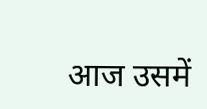आज उसमें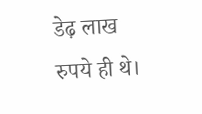डेढ़ लाख रुपये ही थे।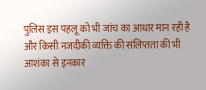पुलिस इस पहलू को भी जांच का आधार मान रही है और किसी नजदीकी व्यक्ति की संलिप्तता की भी आशंका से इनकार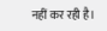नहीं कर रही है।